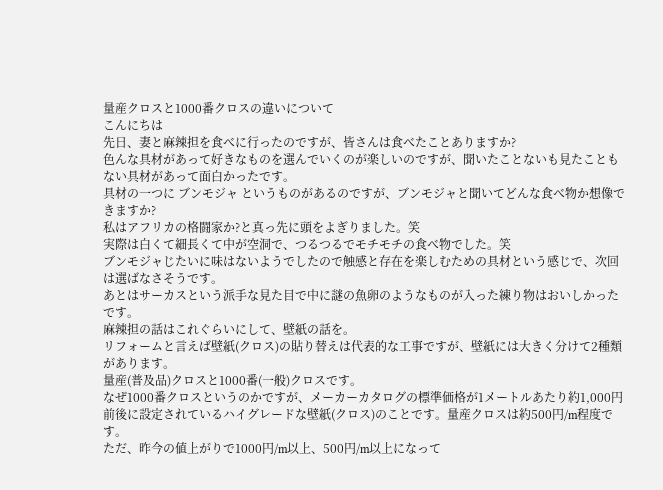量産クロスと1000番クロスの違いについて
こんにちは
先日、妻と麻辣担を食べに行ったのですが、皆さんは食べたことありますか?
色んな具材があって好きなものを選んでいくのが楽しいのですが、聞いたことないも見たこともない具材があって面白かったです。
具材の一つに ブンモジャ というものがあるのですが、ブンモジャと聞いてどんな食べ物か想像できますか?
私はアフリカの格闘家か?と真っ先に頭をよぎりました。笑
実際は白くて細長くて中が空洞で、つるつるでモチモチの食べ物でした。笑
ブンモジャじたいに味はないようでしたので触感と存在を楽しむための具材という感じで、次回は選ばなさそうです。
あとはサーカスという派手な見た目で中に謎の魚卵のようなものが入った練り物はおいしかったです。
麻辣担の話はこれぐらいにして、壁紙の話を。
リフォームと言えば壁紙(クロス)の貼り替えは代表的な工事ですが、壁紙には大きく分けて2種類があります。
量産(普及品)クロスと1000番(一般)クロスです。
なぜ1000番クロスというのかですが、メーカーカタログの標準価格が1メートルあたり約1,000円前後に設定されているハイグレードな壁紙(クロス)のことです。量産クロスは約500円/m程度です。
ただ、昨今の値上がりで1000円/m以上、500円/m以上になって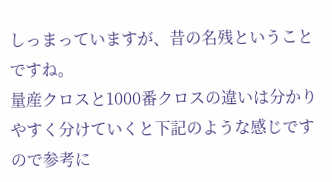しっまっていますが、昔の名残ということですね。
量産クロスと1000番クロスの違いは分かりやすく分けていくと下記のような感じですので参考に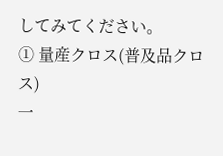してみてください。
① 量産クロス(普及品クロス)
一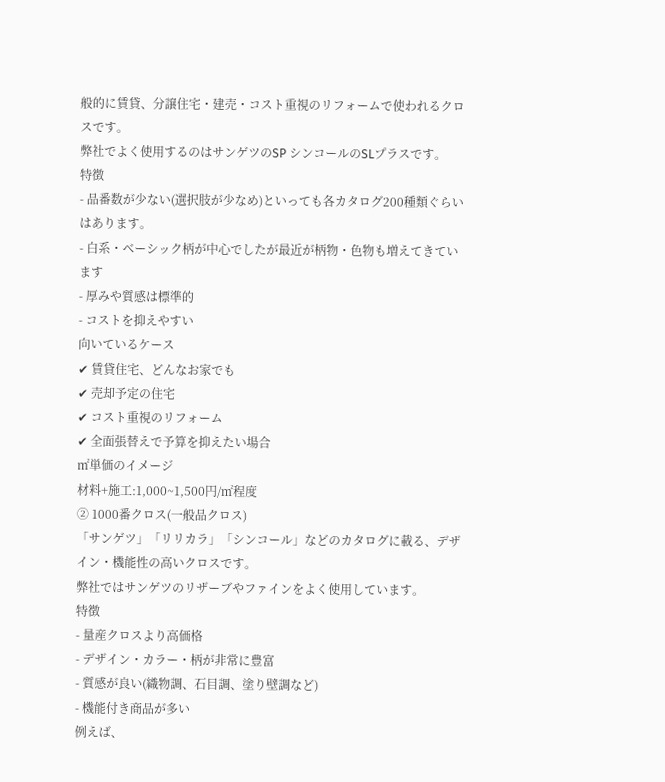般的に賃貸、分譲住宅・建売・コスト重視のリフォームで使われるクロスです。
弊社でよく使用するのはサンゲツのSP シンコールのSLプラスです。
特徴
- 品番数が少ない(選択肢が少なめ)といっても各カタログ200種類ぐらいはあります。
- 白系・ベーシック柄が中心でしたが最近が柄物・色物も増えてきています
- 厚みや質感は標準的
- コストを抑えやすい
向いているケース
✔ 賃貸住宅、どんなお家でも
✔ 売却予定の住宅
✔ コスト重視のリフォーム
✔ 全面張替えで予算を抑えたい場合
㎡単価のイメージ
材料+施工:1,000~1,500円/㎡程度
② 1000番クロス(一般品クロス)
「サンゲツ」「リリカラ」「シンコール」などのカタログに載る、デザイン・機能性の高いクロスです。
弊社ではサンゲツのリザーブやファインをよく使用しています。
特徴
- 量産クロスより高価格
- デザイン・カラー・柄が非常に豊富
- 質感が良い(織物調、石目調、塗り壁調など)
- 機能付き商品が多い
例えば、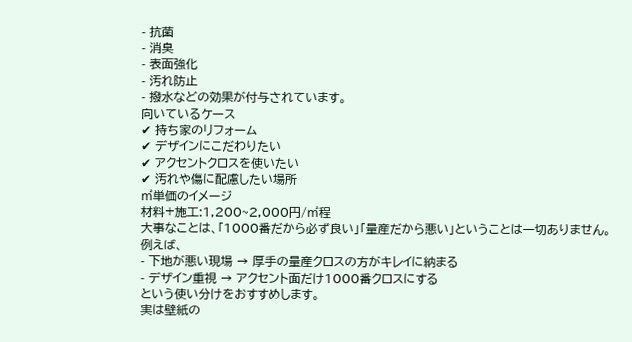- 抗菌
- 消臭
- 表面強化
- 汚れ防止
- 撥水などの効果が付与されています。
向いているケース
✔ 持ち家のリフォーム
✔ デザインにこだわりたい
✔ アクセントクロスを使いたい
✔ 汚れや傷に配慮したい場所
㎡単価のイメージ
材料+施工:1,200~2,000円/㎡程
大事なことは、「1000番だから必ず良い」「量産だから悪い」ということは一切ありません。
例えば、
- 下地が悪い現場 → 厚手の量産クロスの方がキレイに納まる
- デザイン重視 → アクセント面だけ1000番クロスにする
という使い分けをおすすめします。
実は壁紙の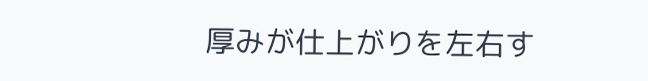厚みが仕上がりを左右す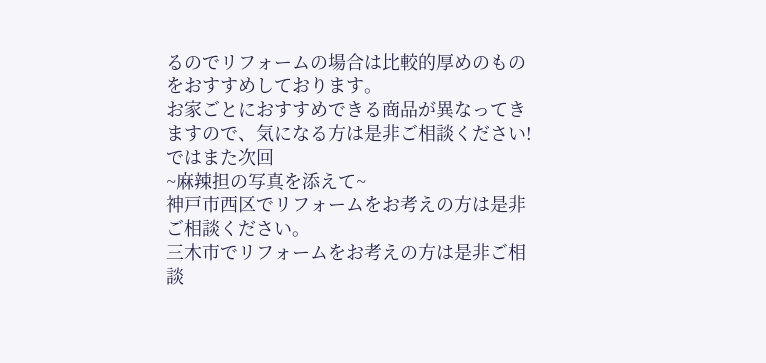るのでリフォームの場合は比較的厚めのものをおすすめしております。
お家ごとにおすすめできる商品が異なってきますので、気になる方は是非ご相談ください!
ではまた次回
~麻辣担の写真を添えて~
神戸市西区でリフォームをお考えの方は是非ご相談ください。
三木市でリフォームをお考えの方は是非ご相談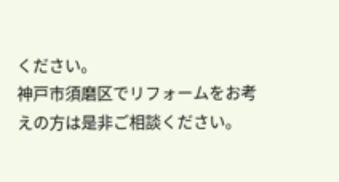ください。
神戸市須磨区でリフォームをお考えの方は是非ご相談ください。